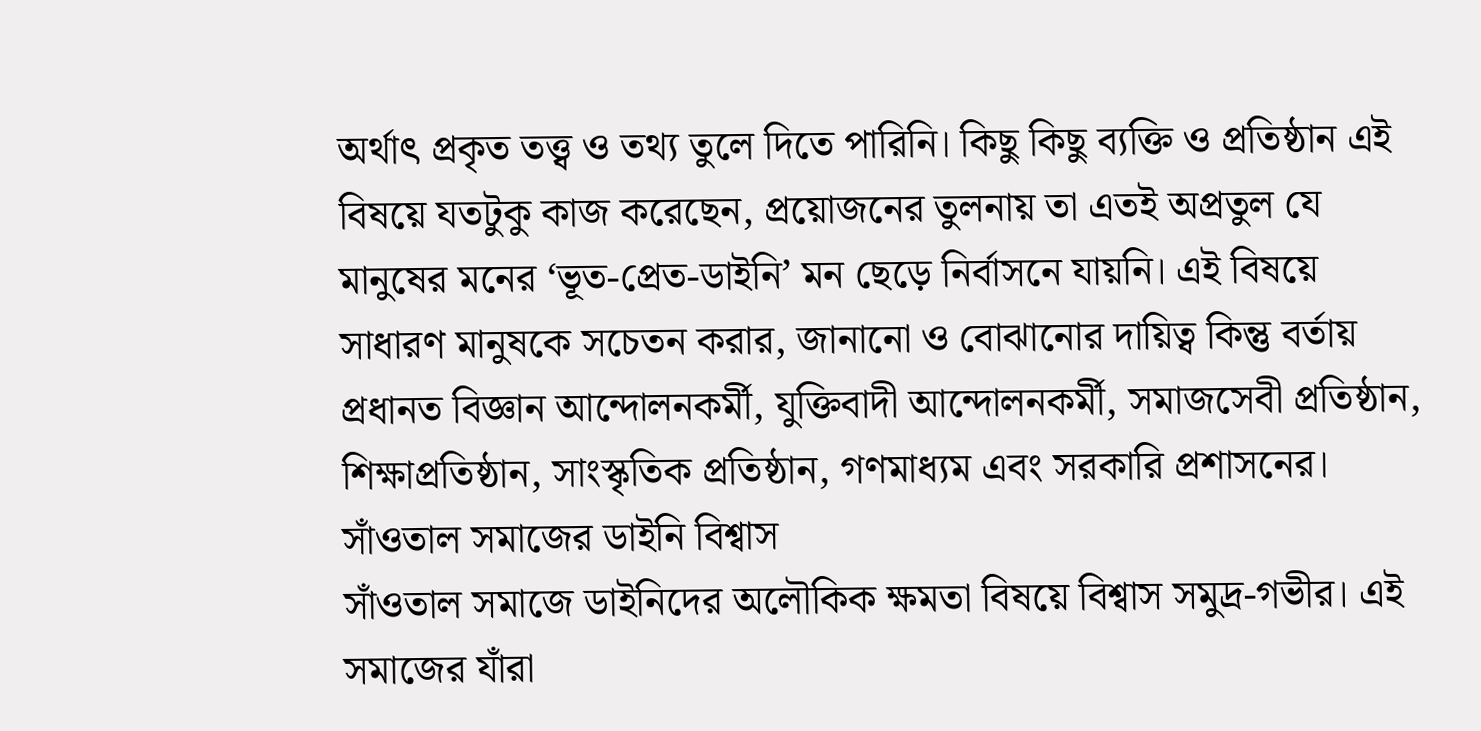অর্থাৎ প্রকৃত তত্ত্ব ও তথ্য তুলে দিতে পারিনি। কিছু কিছু ব্যক্তি ও প্রতিষ্ঠান এই বিষয়ে যতটুকু কাজ করেছেন, প্রয়োজনের তুলনায় তা এতই অপ্রতুল যে মানুষের মনের ‘ভূত-প্রেত-ডাইনি’ মন ছেড়ে নির্বাসনে যায়নি। এই বিষয়ে সাধারণ মানুষকে সচেতন করার, জানানো ও বোঝানোর দায়িত্ব কিন্তু বর্তায় প্রধানত বিজ্ঞান আন্দোলনকর্মী, যুক্তিবাদী আন্দোলনকর্মী, সমাজসেবী প্রতিষ্ঠান, শিক্ষাপ্রতিষ্ঠান, সাংস্কৃতিক প্রতিষ্ঠান, গণমাধ্যম এবং সরকারি প্রশাসনের।
সাঁওতাল সমাজের ডাইনি বিশ্বাস
সাঁওতাল সমাজে ডাইনিদের অলৌকিক ক্ষমতা বিষয়ে বিশ্বাস সমুদ্র-গভীর। এই সমাজের যাঁরা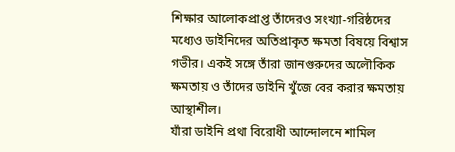শিক্ষার আলোকপ্রাপ্ত তাঁদেরও সংখ্যা-গরিষ্ঠদের মধ্যেও ডাইনিদের অতিপ্রাকৃত ক্ষমতা বিষয়ে বিশ্বাস গভীর। একই সঙ্গে তাঁরা জানগুরুদের অলৌকিক ক্ষমতায় ও তাঁদের ডাইনি খুঁজে বের করার ক্ষমতায় আস্থাশীল।
যাঁরা ডাইনি প্রথা বিরোধী আন্দোলনে শামিল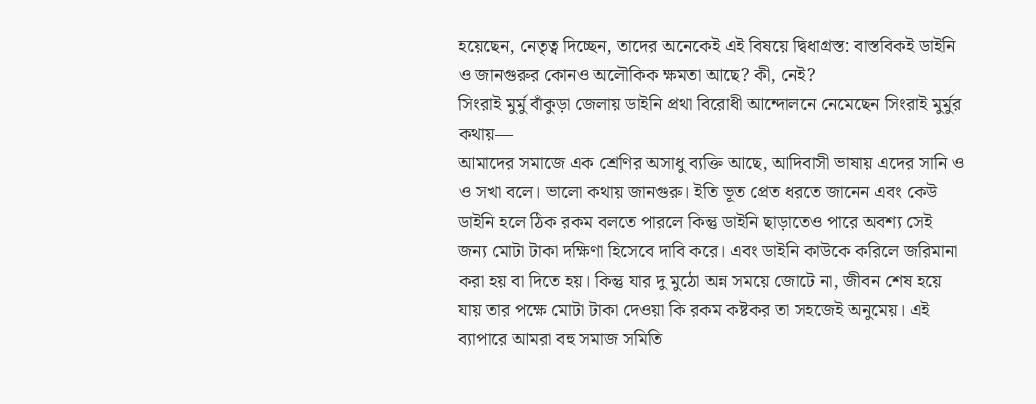হয়েছেন, নেতৃত্ব দিচ্ছেন, তাদের অনেকেই এই বিষয়ে দ্বিধাগ্রস্ত: বাস্তবিকই ডাইনি ও জানগুরুর কোনও অলৌকিক ক্ষমতা আছে? কী, নেই?
সিংরাই মুর্মু বাঁকুড়া জেলায় ডাইনি প্রথা বিরোধী আন্দোলনে নেমেছেন সিংরাই মুর্মুর কথায়—
আমাদের সমাজে এক শ্রেণির অসাধু ব্যক্তি আছে, আদিবাসী ভাষায় এদের সানি ও ও সখা বলে। ভালো কথায় জানগুরু। ইতি ভূত প্রেত ধরতে জানেন এবং কেউ ডাইনি হলে ঠিক রকম বলতে পারলে কিন্তু ডাইনি ছাড়াতেও পারে অবশ্য সেই জন্য মোটা টাকা দক্ষিণা হিসেবে দাবি করে। এবং ডাইনি কাউকে করিলে জরিমানা করা হয় বা দিতে হয়। কিন্তু যার দু মুঠো অন্ন সময়ে জোটে না, জীবন শেষ হয়ে যায় তার পক্ষে মোটা টাকা দেওয়া কি রকম কষ্টকর তা সহজেই অনুমেয়। এই ব্যাপারে আমরা বহু সমাজ সমিতি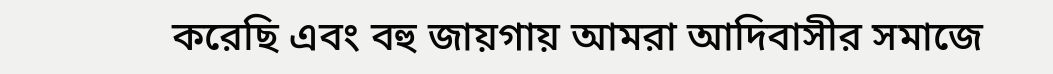করেছি এবং বহু জায়গায় আমরা আদিবাসীর সমাজে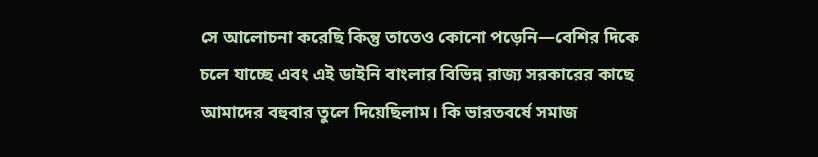সে আলোচনা করেছি কিন্তু তাতেও কোনো পড়েনি—বেশির দিকে চলে যাচ্ছে এবং এই ডাইনি বাংলার বিভিন্ন রাজ্য সরকারের কাছে আমাদের বহুবার তুলে দিয়েছিলাম। কি ভারতবর্ষে সমাজ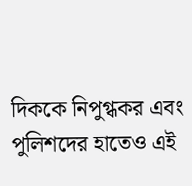দিককে নিপুগ্ধকর এবং পুলিশদের হাতেও এই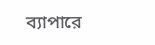ব্যাপারে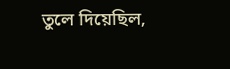তুলে দিয়েছিল,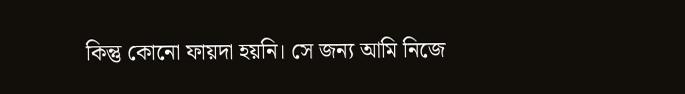কিন্তু কোনো ফায়দা হয়নি। সে জন্য আমি নিজে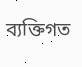ব্যক্তিগত